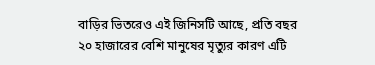বাড়ির ভিতরেও এই জিনিসটি আছে, প্রতি বছর ২০ হাজারের বেশি মানুষের মৃত্যুর কারণ এটি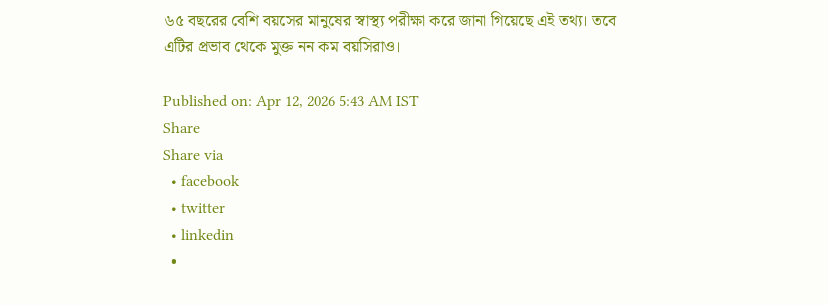৬৫ বছরের বেশি বয়সের মানুষের স্বাস্থ্য পরীক্ষা করে জানা গিয়েছে এই তথ্য। তবে এটির প্রভাব থেকে মুক্ত নন কম বয়সিরাও।

Published on: Apr 12, 2026 5:43 AM IST
Share
Share via
  • facebook
  • twitter
  • linkedin
  •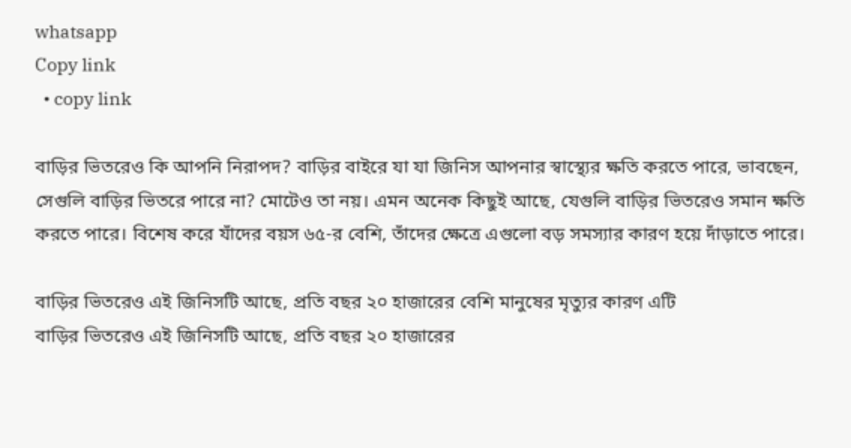whatsapp
Copy link
  • copy link

বাড়ির ভিতরেও কি আপনি নিরাপদ? বাড়ির বাইরে যা যা জিনিস আপনার স্বাস্থ্যের ক্ষতি করতে পারে, ভাবছেন, সেগুলি বাড়ির ভিতরে পারে না? মোটেও তা নয়। এমন অনেক কিছুই আছে, যেগুলি বাড়ির ভিতরেও সমান ক্ষতি করতে পারে। বিশেষ করে যাঁদের বয়স ৬৫-র বেশি, তাঁদের ক্ষেত্রে এগুলো বড় সমস্যার কারণ হয়ে দাঁড়াতে পারে।

বাড়ির ভিতরেও এই জিনিসটি আছে, প্রতি বছর ২০ হাজারের বেশি মানুষের মৃত্যুর কারণ এটি
বাড়ির ভিতরেও এই জিনিসটি আছে, প্রতি বছর ২০ হাজারের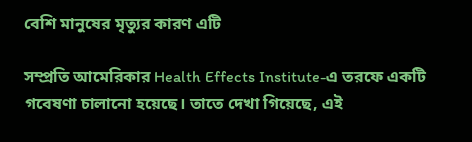বেশি মানুষের মৃত্যুর কারণ এটি

সম্প্রতি আমেরিকার Health Effects Institute-এ তরফে একটি গবেষণা চালানো হয়েছে। তাতে দেখা গিয়েছে, এই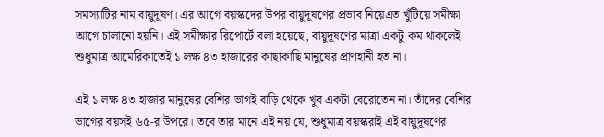সমস্যাটির নাম বায়ুদূষণ। এর আগে বয়স্কদের উপর বায়ুদূষণের প্রভাব নিয়েএত খুঁটিয়ে সমীক্ষা আগে চালানো হয়নি। এই সমীক্ষার রিপোর্টে বলা হয়েছে, বায়ুদূষণের মাত্রা একটু কম থাকলেই শুধুমাত্র আমেরিকাতেই ১ লক্ষ ৪৩ হাজারের কাছাকাছি মানুষের প্রাণহানী হত না।

এই ১ লক্ষ ৪৩ হাজার মানুষের বেশির ভাগই বাড়ি থেকে খুব একটা বেরোতেন না। তাঁদের বেশির ভাগের বয়সই ৬৫-র উপরে। তবে তার মানে এই নয় যে, শুধুমাত্র বয়স্করাই এই বায়ুদূষণের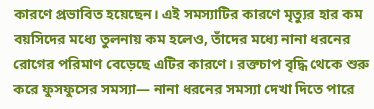কারণে প্রভাবিত হয়েছেন। এই সমস্যাটির কারণে মৃত্যুর হার কম বয়সিদের মধ্যে তুলনায় কম হলেও, তাঁদের মধ্যে নানা ধরনের রোগের পরিমাণ বেড়েছে এটির কারণে। রক্তচাপ বৃদ্ধি থেকে শুরু করে ফুসফুসের সমস্যা— নানা ধরনের সমস্যা দেখা দিতে পারে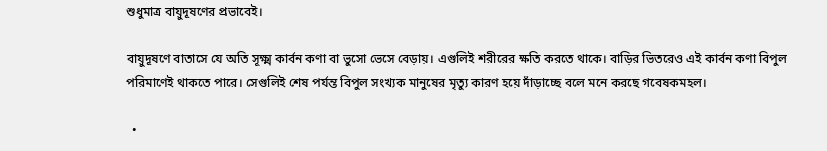শুধুমাত্র বায়ুদূষণের প্রভাবেই।

বায়ুদূষণে বাতাসে যে অতি সূক্ষ্ম কার্বন কণা বা ভুসো ভেসে বেড়ায়। এগুলিই শরীরের ক্ষতি করতে থাকে। বাড়ির ভিতরেও এই কার্বন কণা বিপুল পরিমাণেই থাকতে পারে। সেগুলিই শেষ পর্যন্ত বিপুল সংখ্যক মানুষের মৃত্যু কারণ হয়ে দাঁড়াচ্ছে বলে মনে করছে গবেষকমহল।

  •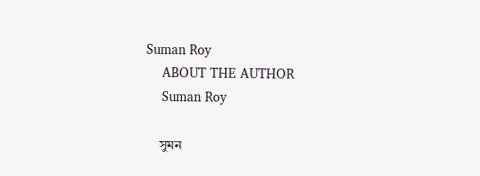Suman Roy
    ABOUT THE AUTHOR
    Suman Roy

    সুমন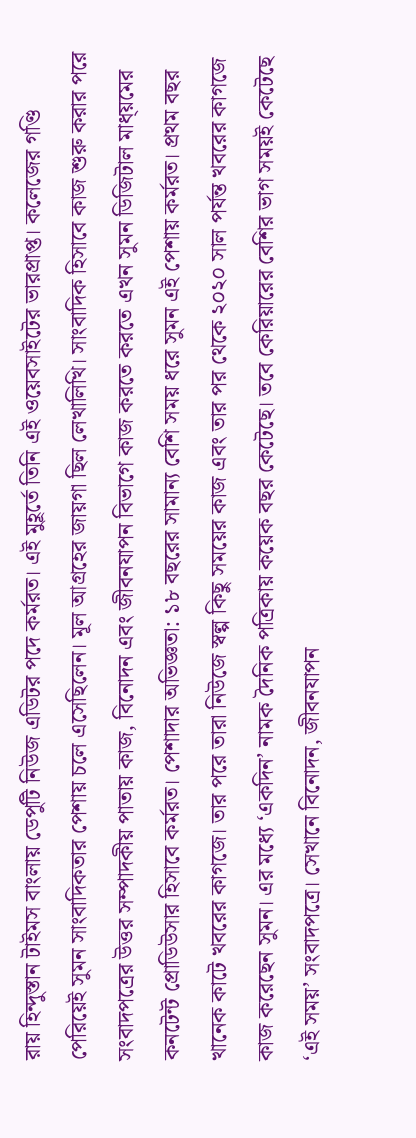রায় হিন্দুস্তান টাইমস বাংলায় ডেপুটি নিউজ এডিটর পদে কর্মরত। এই মুহূর্তে তিনি এই ওয়েবসাইটের ভারপ্রাপ্ত। কলেজের গণ্ডি পেরিয়েই সুমন সাংবাদিকতার পেশায় চলে এসেছিলেন। মূল আগ্রহের জায়গা ছিল লেখালিখি। সাংবাদিক হিসাবে কাজ শুরু করার পরে সংবাদপত্রের উত্তর সম্পাদকীয় পাতায় কাজ, বিনোদন এবং জীবনযাপন বিভাগে কাজ করতে করতে এখন সুমন ডিজিটাল মাধ্য়মের কনটেন্ট প্রোডিউসার হিসাবে কর্মরত। পেশাদার অভিজ্ঞতা: ১৮ বছরের সামান্য বেশি সময় ধরে সুমন এই পেশায় কর্মরত। প্রথম বছর খানেক কাটে খবরের কাগজে। তার পরে তারা নিউজে স্বল্প কিছু সময়ের কাজ এবং তার পর থেকে ২০২০ সাল পর্যন্ত খবরের কাগজে কাজ করেছেন সুমন। এর মধ্যে ‘একদিন’ নামক দৈনিক পত্রিকায় কয়েক বছর কেটেছে। তবে কেরিয়ারের বেশির ভাগ সময়ই কেটেছে ‘এই সময়’ সংবাদপত্রে। সেখানে বিনোদন, জীবনযাপন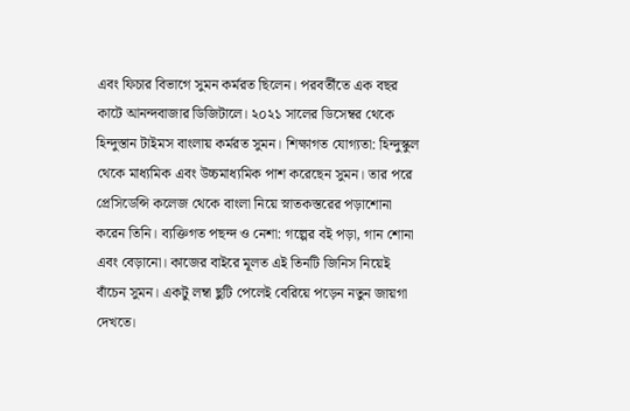এবং ফিচার বিভাগে সুমন কর্মরত ছিলেন। পরবর্তীতে এক বছর কাটে আনন্দবাজার ডিজিটালে। ২০২১ সালের ডিসেম্বর থেকে হিন্দুস্তান টাইমস বাংলায় কর্মরত সুমন। শিক্ষাগত যোগ্যতা: হিন্দুস্কুল থেকে মাধ্যমিক এবং উচ্চমাধ্যমিক পাশ করেছেন সুমন। তার পরে প্রেসিডেন্সি কলেজ থেকে বাংলা নিয়ে স্নাতকস্তরের পড়াশোনা করেন তিনি। ব্যক্তিগত পছন্দ ও নেশা: গল্পের বই পড়া, গান শোনা এবং বেড়ানো। কাজের বাইরে মূলত এই তিনটি জিনিস নিয়েই বাঁচেন সুমন। একটু লম্বা ছুটি পেলেই বেরিয়ে পড়েন নতুন জায়গা দেখতে।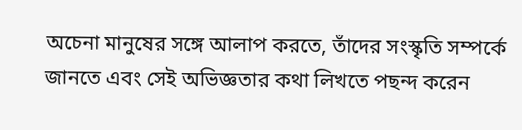অচেনা মানুষের সঙ্গে আলাপ করতে, তাঁদের সংস্কৃতি সম্পর্কে জানতে এবং সেই অভিজ্ঞতার কথা লিখতে পছন্দ করেন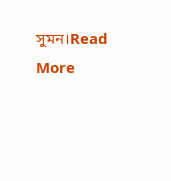সুমন।Read More